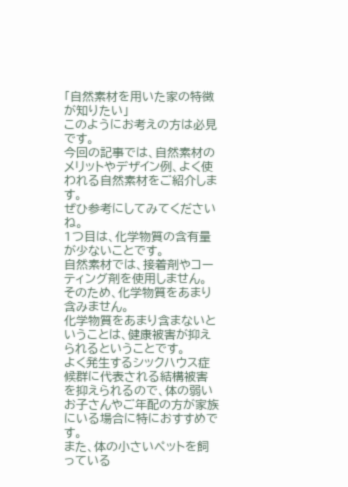「自然素材を用いた家の特徴が知りたい」
このようにお考えの方は必見です。
今回の記事では、自然素材のメリットやデザイン例、よく使われる自然素材をご紹介します。
ぜひ参考にしてみてくださいね。
1つ目は、化学物質の含有量が少ないことです。
自然素材では、接着剤やコーティング剤を使用しません。
そのため、化学物質をあまり含みません。
化学物質をあまり含まないということは、健康被害が抑えられるということです。
よく発生するシックハウス症候群に代表される結構被害を抑えられるので、体の弱いお子さんやご年配の方が家族にいる場合に特におすすめです。
また、体の小さいペットを飼っている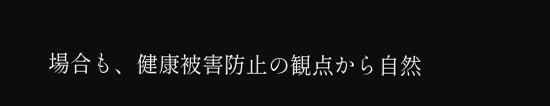場合も、健康被害防止の観点から自然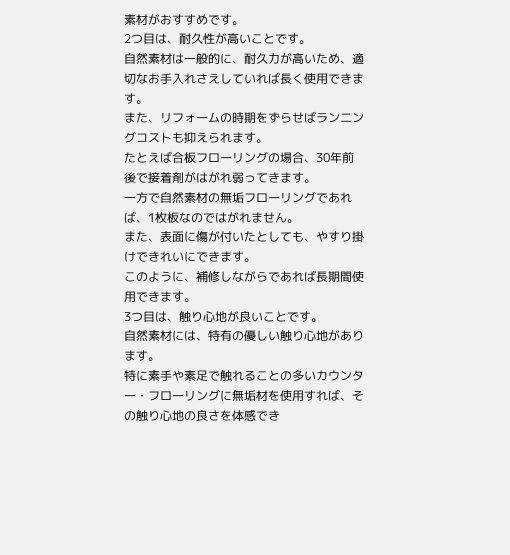素材がおすすめです。
2つ目は、耐久性が高いことです。
自然素材は一般的に、耐久力が高いため、適切なお手入れさえしていれば長く使用できます。
また、リフォームの時期をずらせばランニングコストも抑えられます。
たとえば合板フローリングの場合、30年前後で接着剤がはがれ弱ってきます。
一方で自然素材の無垢フローリングであれば、1枚板なのではがれません。
また、表面に傷が付いたとしても、やすり掛けできれいにできます。
このように、補修しながらであれば長期間使用できます。
3つ目は、触り心地が良いことです。
自然素材には、特有の優しい触り心地があります。
特に素手や素足で触れることの多いカウンター・フローリングに無垢材を使用すれば、その触り心地の良さを体感でき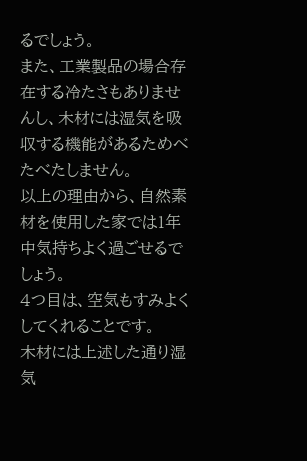るでしょう。
また、工業製品の場合存在する冷たさもありませんし、木材には湿気を吸収する機能があるためべたべたしません。
以上の理由から、自然素材を使用した家では1年中気持ちよく過ごせるでしょう。
4つ目は、空気もすみよくしてくれることです。
木材には上述した通り湿気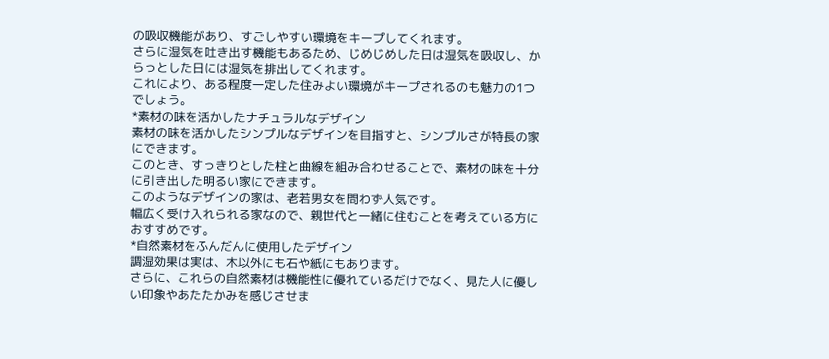の吸収機能があり、すごしやすい環境をキープしてくれます。
さらに湿気を吐き出す機能もあるため、じめじめした日は湿気を吸収し、からっとした日には湿気を排出してくれます。
これにより、ある程度一定した住みよい環境がキープされるのも魅力の1つでしょう。
*素材の味を活かしたナチュラルなデザイン
素材の味を活かしたシンプルなデザインを目指すと、シンプルさが特長の家にできます。
このとき、すっきりとした柱と曲線を組み合わせることで、素材の味を十分に引き出した明るい家にできます。
このようなデザインの家は、老若男女を問わず人気です。
幅広く受け入れられる家なので、親世代と一緒に住むことを考えている方におすすめです。
*自然素材をふんだんに使用したデザイン
調湿効果は実は、木以外にも石や紙にもあります。
さらに、これらの自然素材は機能性に優れているだけでなく、見た人に優しい印象やあたたかみを感じさせま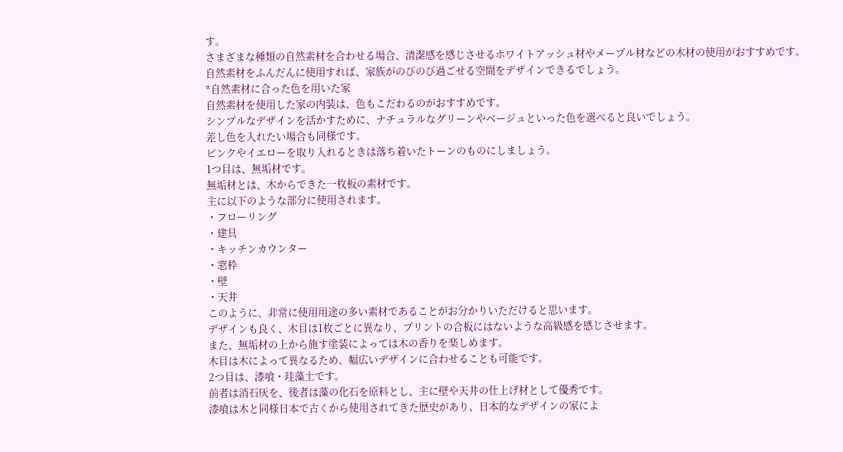す。
さまざまな種類の自然素材を合わせる場合、清潔感を感じさせるホワイトアッシュ材やメープル材などの木材の使用がおすすめです。
自然素材をふんだんに使用すれば、家族がのびのび過ごせる空間をデザインできるでしょう。
*自然素材に合った色を用いた家
自然素材を使用した家の内装は、色もこだわるのがおすすめです。
シンプルなデザインを活かすために、ナチュラルなグリーンやベージュといった色を選べると良いでしょう。
差し色を入れたい場合も同様です。
ピンクやイエローを取り入れるときは落ち着いたトーンのものにしましょう。
1つ目は、無垢材です。
無垢材とは、木からできた一枚板の素材です。
主に以下のような部分に使用されます。
・フローリング
・建具
・キッチンカウンター
・窓枠
・壁
・天井
このように、非常に使用用途の多い素材であることがお分かりいただけると思います。
デザインも良く、木目は1枚ごとに異なり、プリントの合板にはないような高級感を感じさせます。
また、無垢材の上から施す塗装によっては木の香りを楽しめます。
木目は木によって異なるため、幅広いデザインに合わせることも可能です。
2つ目は、漆喰・珪藻土です。
前者は消石灰を、後者は藻の化石を原料とし、主に壁や天井の仕上げ材として優秀です。
漆喰は木と同様日本で古くから使用されてきた歴史があり、日本的なデザインの家によ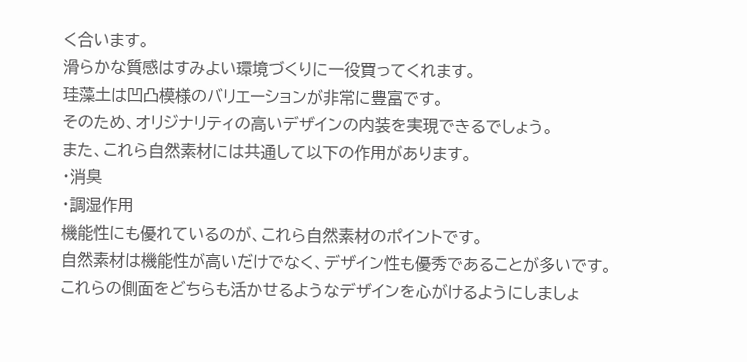く合います。
滑らかな質感はすみよい環境づくりに一役買ってくれます。
珪藻土は凹凸模様のバリエーションが非常に豊富です。
そのため、オリジナリティの高いデザインの内装を実現できるでしょう。
また、これら自然素材には共通して以下の作用があります。
・消臭
・調湿作用
機能性にも優れているのが、これら自然素材のポイントです。
自然素材は機能性が高いだけでなく、デザイン性も優秀であることが多いです。
これらの側面をどちらも活かせるようなデザインを心がけるようにしましょ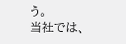う。
当社では、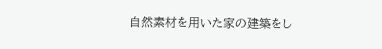自然素材を用いた家の建築をし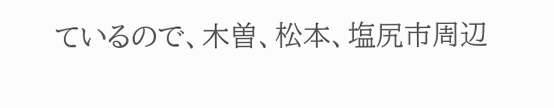ているので、木曽、松本、塩尻市周辺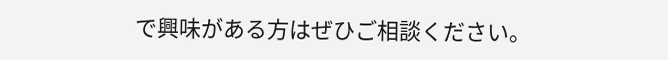で興味がある方はぜひご相談ください。